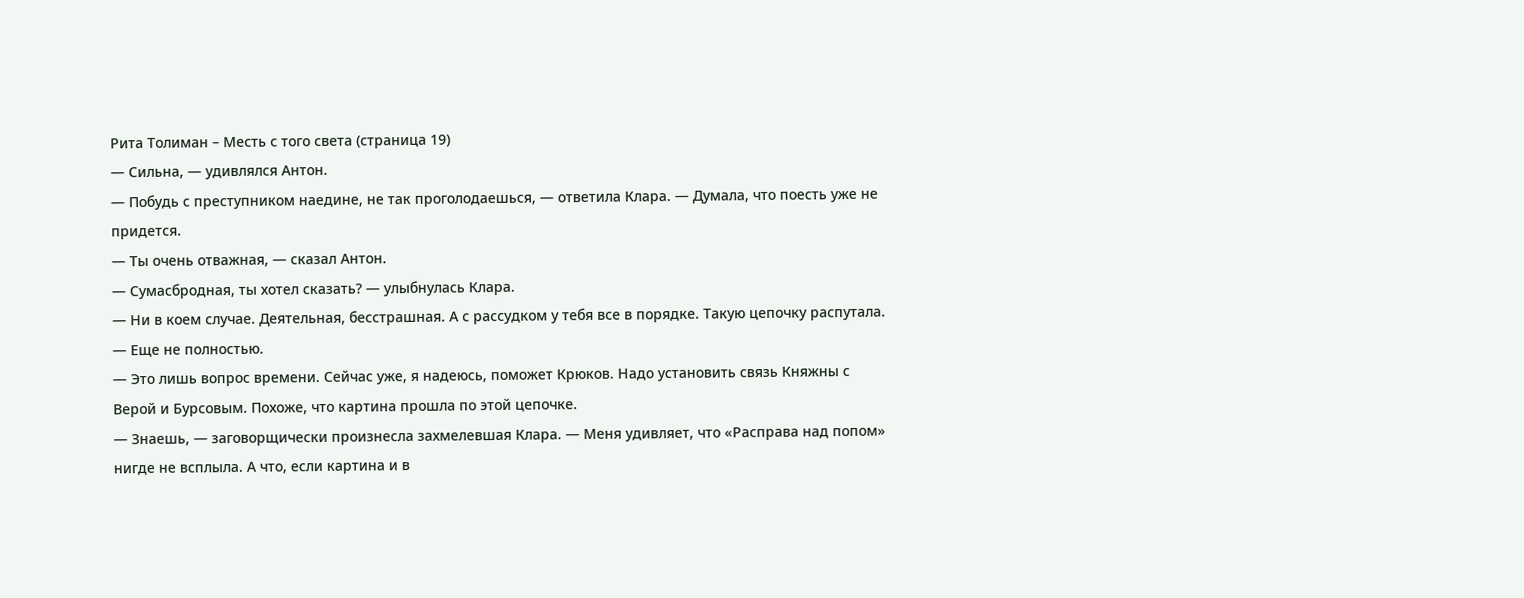Рита Толиман – Месть с того света (страница 19)
— Сильна, — удивлялся Антон.
— Побудь с преступником наедине, не так проголодаешься, — ответила Клара. — Думала, что поесть уже не придется.
— Ты очень отважная, — сказал Антон.
— Сумасбродная, ты хотел сказать? — улыбнулась Клара.
— Ни в коем случае. Деятельная, бесстрашная. А с рассудком у тебя все в порядке. Такую цепочку распутала.
— Еще не полностью.
— Это лишь вопрос времени. Сейчас уже, я надеюсь, поможет Крюков. Надо установить связь Княжны с Верой и Бурсовым. Похоже, что картина прошла по этой цепочке.
— Знаешь, — заговорщически произнесла захмелевшая Клара. — Меня удивляет, что «Расправа над попом» нигде не всплыла. А что, если картина и в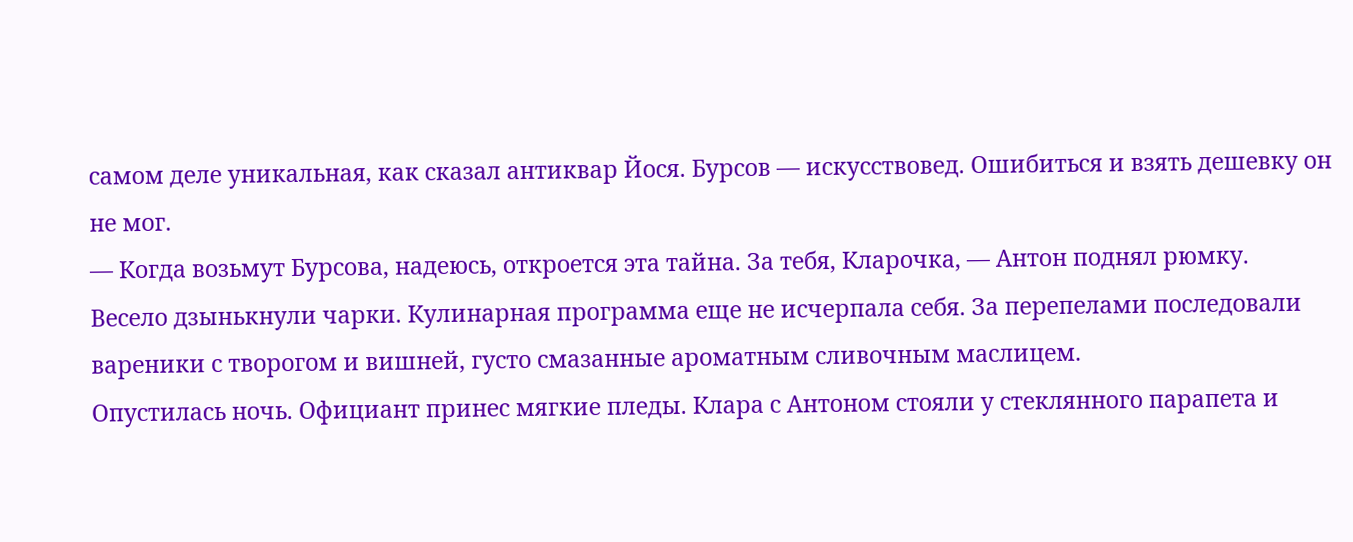самом деле уникальная, как сказал антиквар Йося. Бурсов — искусствовед. Ошибиться и взять дешевку он не мог.
— Когда возьмут Бурсова, надеюсь, откроется эта тайна. За тебя, Кларочка, — Антон поднял рюмку.
Весело дзынькнули чарки. Кулинарная программа еще не исчерпала себя. За перепелами последовали вареники с творогом и вишней, густо смазанные ароматным сливочным маслицем.
Опустилась ночь. Официант принес мягкие пледы. Клара с Антоном стояли у стеклянного парапета и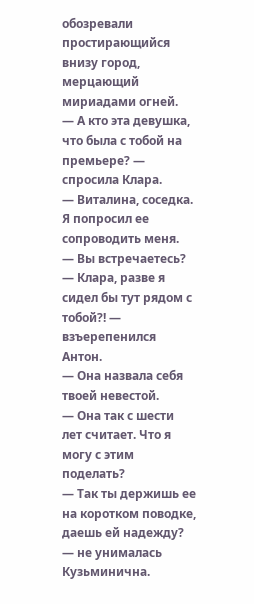обозревали простирающийся внизу город, мерцающий мириадами огней.
— А кто эта девушка, что была с тобой на премьере? — спросила Клара.
— Виталина, соседка. Я попросил ее сопроводить меня.
— Вы встречаетесь?
— Клара, разве я сидел бы тут рядом с тобой?! — взъерепенился Антон.
— Она назвала себя твоей невестой.
— Она так с шести лет считает. Что я могу с этим поделать?
— Так ты держишь ее на коротком поводке, даешь ей надежду? — не унималась Кузьминична.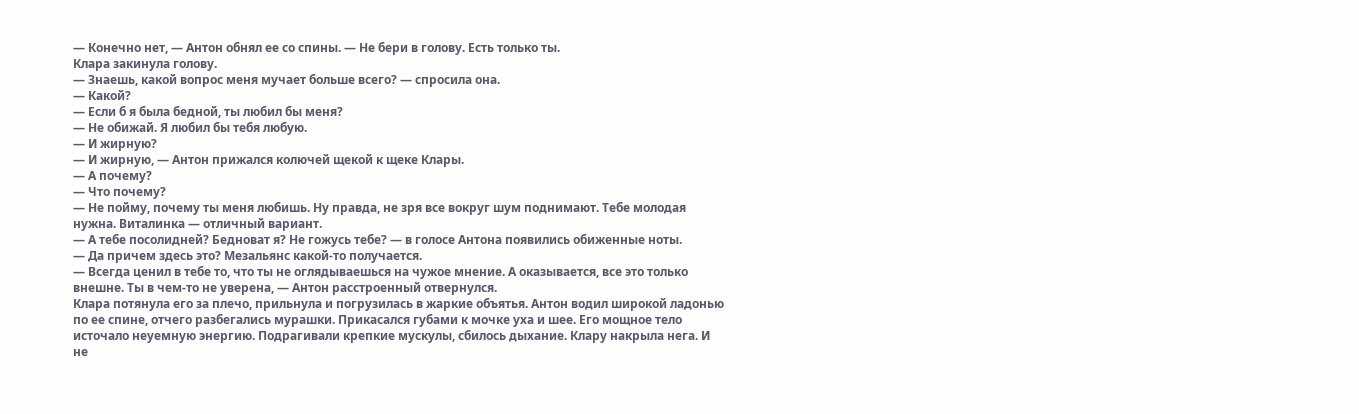— Конечно нет, — Антон обнял ее со спины. — Не бери в голову. Есть только ты.
Клара закинула голову.
— Знаешь, какой вопрос меня мучает больше всего? — спросила она.
— Какой?
— Если б я была бедной, ты любил бы меня?
— Не обижай. Я любил бы тебя любую.
— И жирную?
— И жирную, — Антон прижался колючей щекой к щеке Клары.
— А почему?
— Что почему?
— Не пойму, почему ты меня любишь. Ну правда, не зря все вокруг шум поднимают. Тебе молодая нужна. Виталинка — отличный вариант.
— А тебе посолидней? Бедноват я? Не гожусь тебе? — в голосе Антона появились обиженные ноты.
— Да причем здесь это? Мезальянс какой-то получается.
— Всегда ценил в тебе то, что ты не оглядываешься на чужое мнение. А оказывается, все это только внешне. Ты в чем-то не уверена, — Антон расстроенный отвернулся.
Клара потянула его за плечо, прильнула и погрузилась в жаркие объятья. Антон водил широкой ладонью по ее спине, отчего разбегались мурашки. Прикасался губами к мочке уха и шее. Его мощное тело источало неуемную энергию. Подрагивали крепкие мускулы, сбилось дыхание. Клару накрыла нега. И не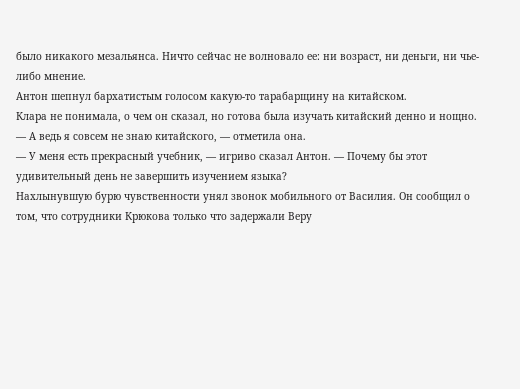было никакого мезальянса. Ничто сейчас не волновало ее: ни возраст, ни деньги, ни чье-либо мнение.
Антон шепнул бархатистым голосом какую-то тарабарщину на китайском.
Клара не понимала, о чем он сказал, но готова была изучать китайский денно и нощно.
— А ведь я совсем не знаю китайского, — отметила она.
— У меня есть прекрасный учебник, — игриво сказал Антон. — Почему бы этот удивительный день не завершить изучением языка?
Нахлынувшую бурю чувственности унял звонок мобильного от Василия. Он сообщил о том, что сотрудники Крюкова только что задержали Веру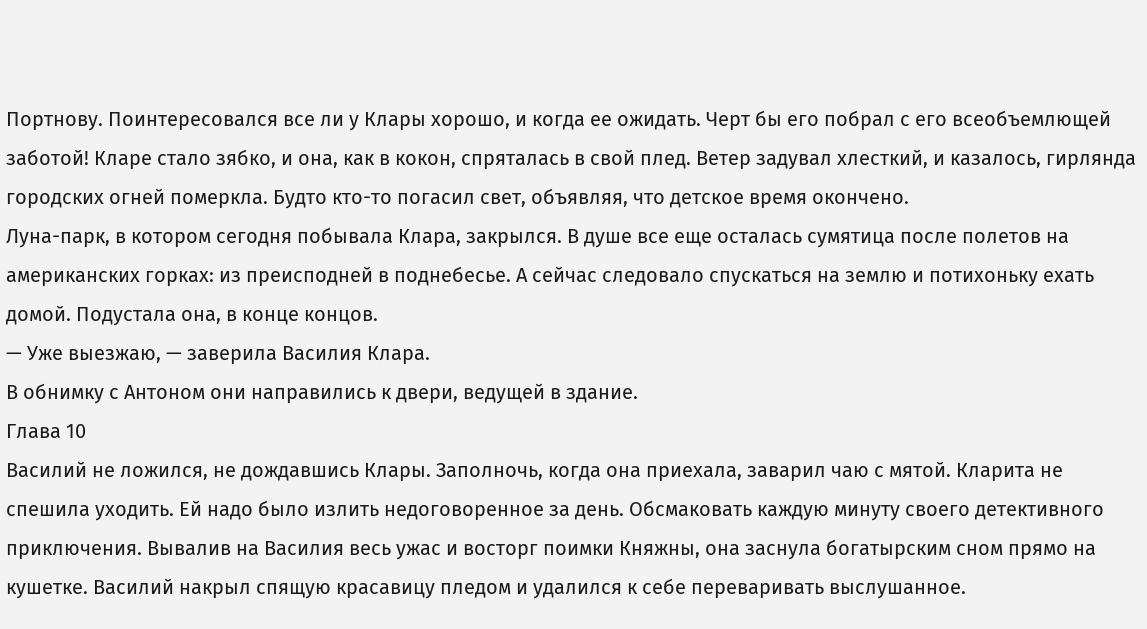Портнову. Поинтересовался все ли у Клары хорошо, и когда ее ожидать. Черт бы его побрал с его всеобъемлющей заботой! Кларе стало зябко, и она, как в кокон, спряталась в свой плед. Ветер задувал хлесткий, и казалось, гирлянда городских огней померкла. Будто кто-то погасил свет, объявляя, что детское время окончено.
Луна-парк, в котором сегодня побывала Клара, закрылся. В душе все еще осталась сумятица после полетов на американских горках: из преисподней в поднебесье. А сейчас следовало спускаться на землю и потихоньку ехать домой. Подустала она, в конце концов.
— Уже выезжаю, — заверила Василия Клара.
В обнимку с Антоном они направились к двери, ведущей в здание.
Глава 10
Василий не ложился, не дождавшись Клары. Заполночь, когда она приехала, заварил чаю с мятой. Кларита не спешила уходить. Ей надо было излить недоговоренное за день. Обсмаковать каждую минуту своего детективного приключения. Вывалив на Василия весь ужас и восторг поимки Княжны, она заснула богатырским сном прямо на кушетке. Василий накрыл спящую красавицу пледом и удалился к себе переваривать выслушанное.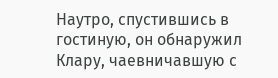Наутро, спустившись в гостиную, он обнаружил Клару, чаевничавшую с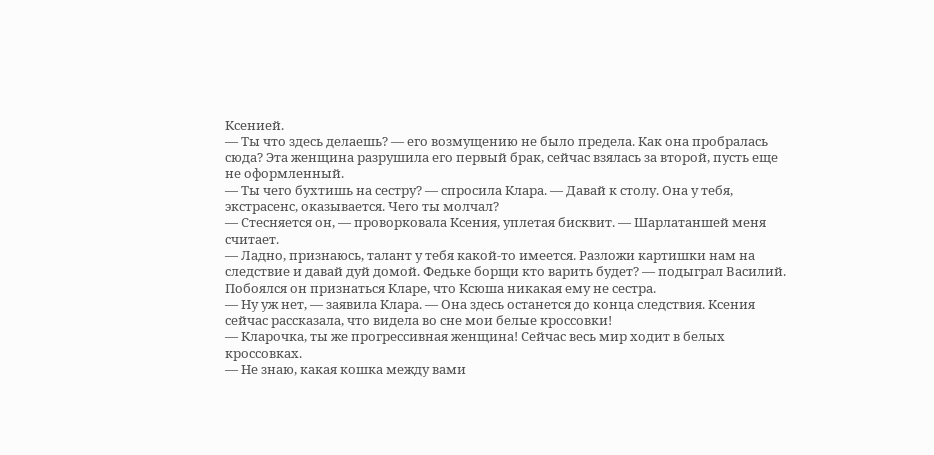Ксенией.
— Ты что здесь делаешь? — его возмущению не было предела. Как она пробралась сюда? Эта женщина разрушила его первый брак, сейчас взялась за второй, пусть еще не оформленный.
— Ты чего бухтишь на сестру? — спросила Клара. — Давай к столу. Она у тебя, экстрасенс, оказывается. Чего ты молчал?
— Стесняется он, — проворковала Ксения, уплетая бисквит. — Шарлатаншей меня считает.
— Ладно, признаюсь, талант у тебя какой-то имеется. Разложи картишки нам на следствие и давай дуй домой. Федьке борщи кто варить будет? — подыграл Василий. Побоялся он признаться Кларе, что Ксюша никакая ему не сестра.
— Ну уж нет, — заявила Клара. — Она здесь останется до конца следствия. Ксения сейчас рассказала, что видела во сне мои белые кроссовки!
— Кларочка, ты же прогрессивная женщина! Сейчас весь мир ходит в белых кроссовках.
— Не знаю, какая кошка между вами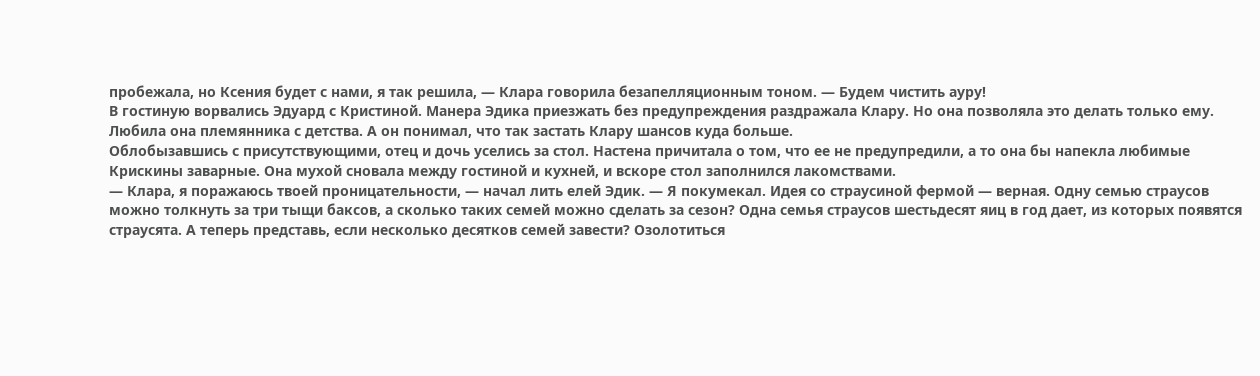пробежала, но Ксения будет с нами, я так решила, — Клара говорила безапелляционным тоном. — Будем чистить ауру!
В гостиную ворвались Эдуард с Кристиной. Манера Эдика приезжать без предупреждения раздражала Клару. Но она позволяла это делать только ему. Любила она племянника с детства. А он понимал, что так застать Клару шансов куда больше.
Облобызавшись с присутствующими, отец и дочь уселись за стол. Настена причитала о том, что ее не предупредили, а то она бы напекла любимые Крискины заварные. Она мухой сновала между гостиной и кухней, и вскоре стол заполнился лакомствами.
— Клара, я поражаюсь твоей проницательности, — начал лить елей Эдик. — Я покумекал. Идея со страусиной фермой — верная. Одну семью страусов можно толкнуть за три тыщи баксов, а сколько таких семей можно сделать за сезон? Одна семья страусов шестьдесят яиц в год дает, из которых появятся страусята. А теперь представь, если несколько десятков семей завести? Озолотиться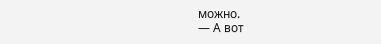можно.
— А вот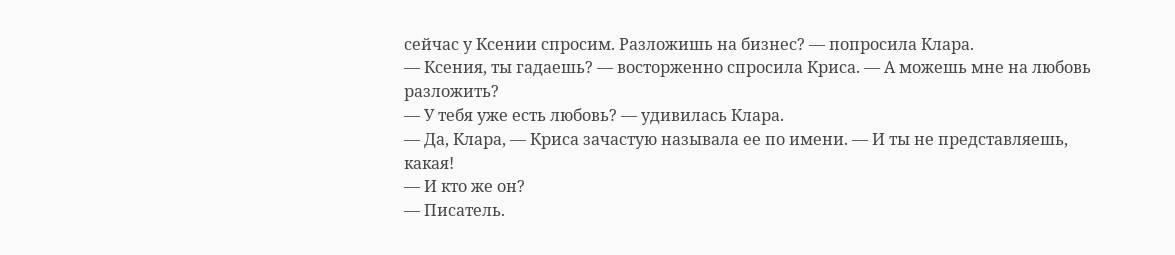сейчас у Ксении спросим. Разложишь на бизнес? — попросила Клара.
— Ксения, ты гадаешь? — восторженно спросила Криса. — А можешь мне на любовь разложить?
— У тебя уже есть любовь? — удивилась Клара.
— Да, Клара, — Криса зачастую называла ее по имени. — И ты не представляешь, какая!
— И кто же он?
— Писатель.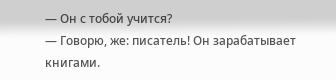— Он с тобой учится?
— Говорю, же: писатель! Он зарабатывает книгами.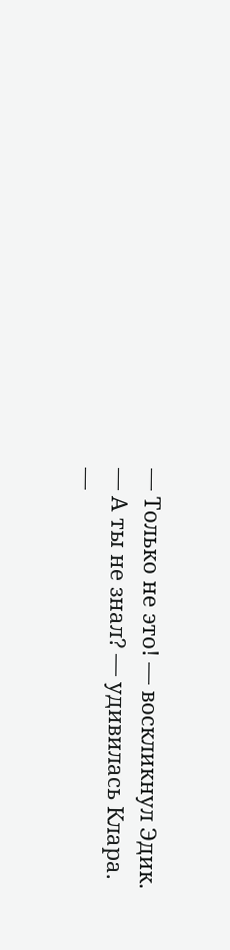— Только не это! — воскликнул Эдик.
— А ты не знал? — удивилась Клара.
—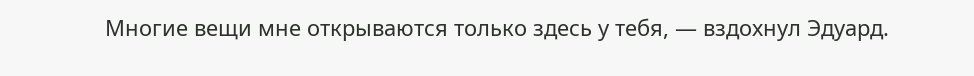Многие вещи мне открываются только здесь у тебя, — вздохнул Эдуард.